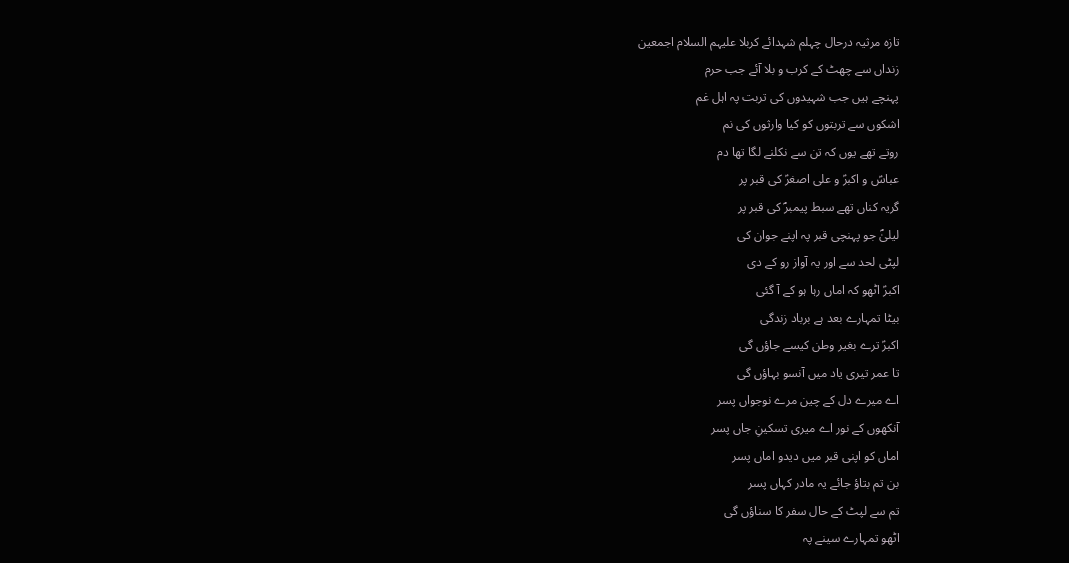تازہ مرثیہ درحال چہلم شہدائے کربلا علیہم السلام اجمعین
زنداں سے چھٹ کے کرب و بلا آئے جب حرم
پہنچے ہیں جب شہیدوں کی تربت پہ اہل غم
اشکوں سے تربتوں کو کیا وارثوں کی نم
روتے تھے یوں کہ تن سے نکلنے لگا تھا دم
عباسؑ و اکبرؑ و علی اصغرؑ کی قبر پر
گریہ کناں تھے سبط پیمبرؐ کی قبر پر
لیلیٰؐ جو پہنچی قبر پہ اپنے جوان کی
لپٹی لحد سے اور یہ آواز رو کے دی
اکبرؑ اٹھو کہ اماں رہا ہو کے آ گئی
بیٹا تمہارے بعد ہے برباد زندگی
اکبرؑ ترے بغیر وطن کیسے جاؤں گی
تا عمر تیری یاد میں آنسو بہاؤں گی
اے میرے دل کے چین مرے نوجواں پسر
آنکھوں کے نور اے میری تسکینِ جاں پسر
اماں کو اپنی قبر میں دیدو اماں پسر
بن تم بتاؤ جائے یہ مادر کہاں پسر
تم سے لپٹ کے حال سفر کا سناؤں گی
اٹھو تمہارے سینے پہ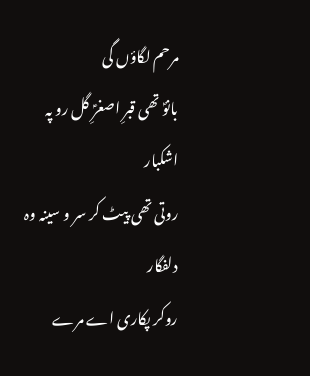مرحم لگاؤں گی
بانوؐ تھی قبرِ اصغرِؑ گل رو پہ اشکبار
روتی تھی پیٹ کر سر و سینہ وہ دلفگار
روکر پکاری اے مرے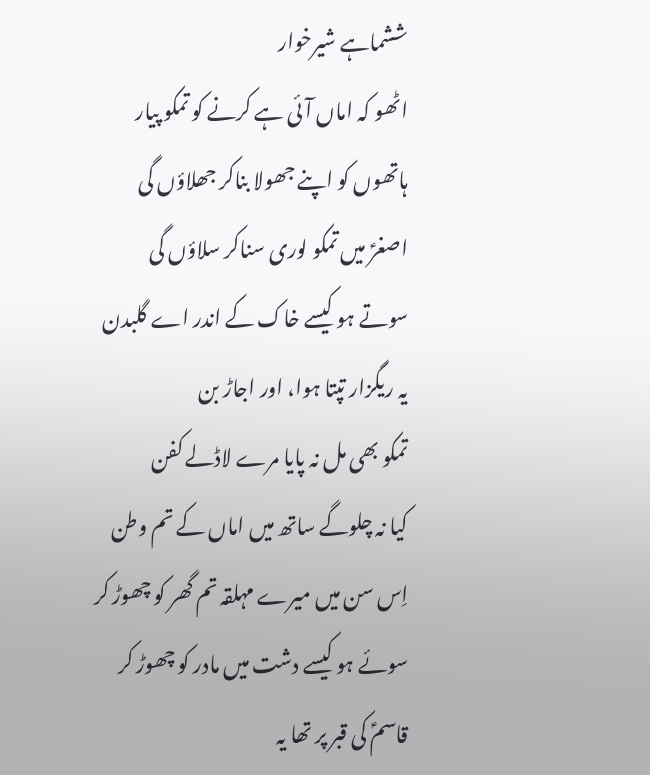ششماہے شیرخوار
اٹھو کہ اماں آئی ہے کرنے کو تمکو پیار
ہاتھوں کو اپنے جھولا بناکر جھلاؤں گی
اصغرؑ میں تمکو لوری سناکر سلاؤں گی
سوتے ہو کیسے خاک کے اندر اے گلبدن
یہ ریگزار تپتا ہوا، اور اجاڑ بن
تمکو بھی مل نہ پایا مرے لاڈلے کفن
کیا نہ چلوگے ساتھ میں اماں کے تم وطن
اِس سن میں میرے مہلقہ تم گھر کو چھوڑ کر
سوئے ہو کیسے دشت میں مادر کو چھوڑ کر
قاسمؑ کی قبر پر تھا یہ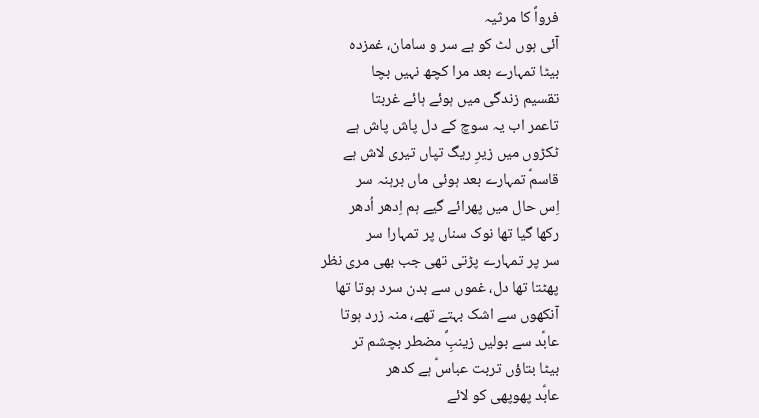فرواؐ کا مرثیہ
آئی ہوں لٹ کو بے سر و سامان، غمزدہ
بیٹا تمہارے بعد مرا کچھ نہیں بچا
تقسیم زندگی میں ہوئے ہائے غربتا
تاعمر اب یہ سوچ کے دل پاش پاش ہے
ٹکڑوں میں زیرِ ریگ تپاں تیری لاش ہے
قاسمؑ تمہارے بعد ہوئی ماں برہنہ سر
اِس حال میں پھرائے گیے ہم اِدھر اُدھر
رکھا گیا تھا نوک سناں پر تمہارا سر
سر پر تمہارے پڑتی تھی جب بھی مری نظر
پھٹتا تھا دل، غموں سے بدن سرد ہوتا تھا
آنکھوں سے اشک بہتے تھے، منہ زرد ہوتا
عابؑد سے بولیں زینبِؐ مضطر بچشم تر
بیٹا بتاؤں تربت عباسؑ ہے کدھر
عابؑد پھوپھی کو لائے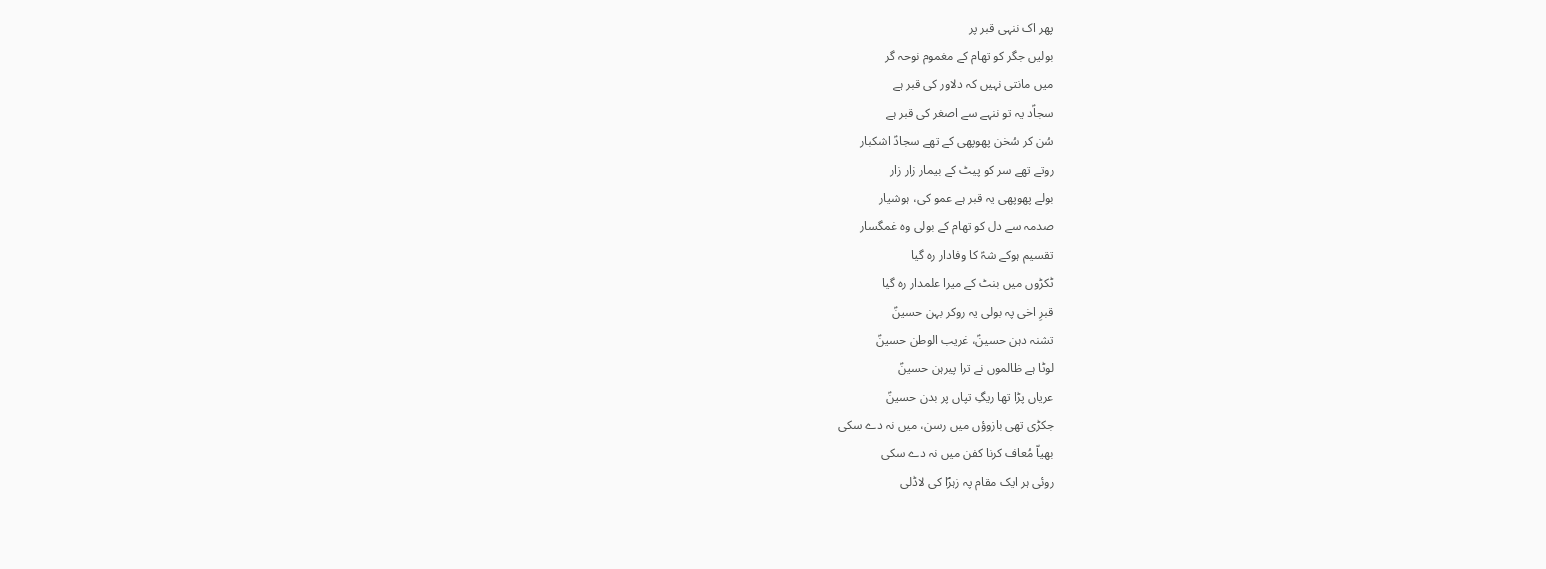پھر اک ننہی قبر پر
بولیں جگر کو تھام کے مغموم نوحہ گر
میں مانتی نہیں کہ دلاور کی قبر ہے
سجاؑد یہ تو ننہے سے اصغر کی قبر ہے
سُن کر سُخن پھوپھی کے تھے سجادؑ اشکبار
روتے تھے سر کو پیٹ کے بیمار زار زار
بولے پھوپھی یہ قبر ہے عمو کی، ہوشیار
صدمہ سے دل کو تھام کے بولی وہ غمگسار
تقسیم ہوکے شہؑ کا وفادار رہ گیا
ٹکڑوں میں بنٹ کے میرا علمدار رہ گیا
قبرِ اخی پہ بولی یہ روکر بہن حسینؑ
تشنہ دہن حسینؑ، غریب الوطن حسینؑ
لوٹا ہے ظالموں نے ترا پیرہن حسینؑ
عریاں پڑا تھا ریگِ تپاں پر بدن حسینؑ
جکڑی تھی بازوؤں میں رسن، میں نہ دے سکی
بھیاّ مُعاف کرنا کفن میں نہ دے سکی
روئی ہر ایک مقام پہ زہرؐا کی لاڈلی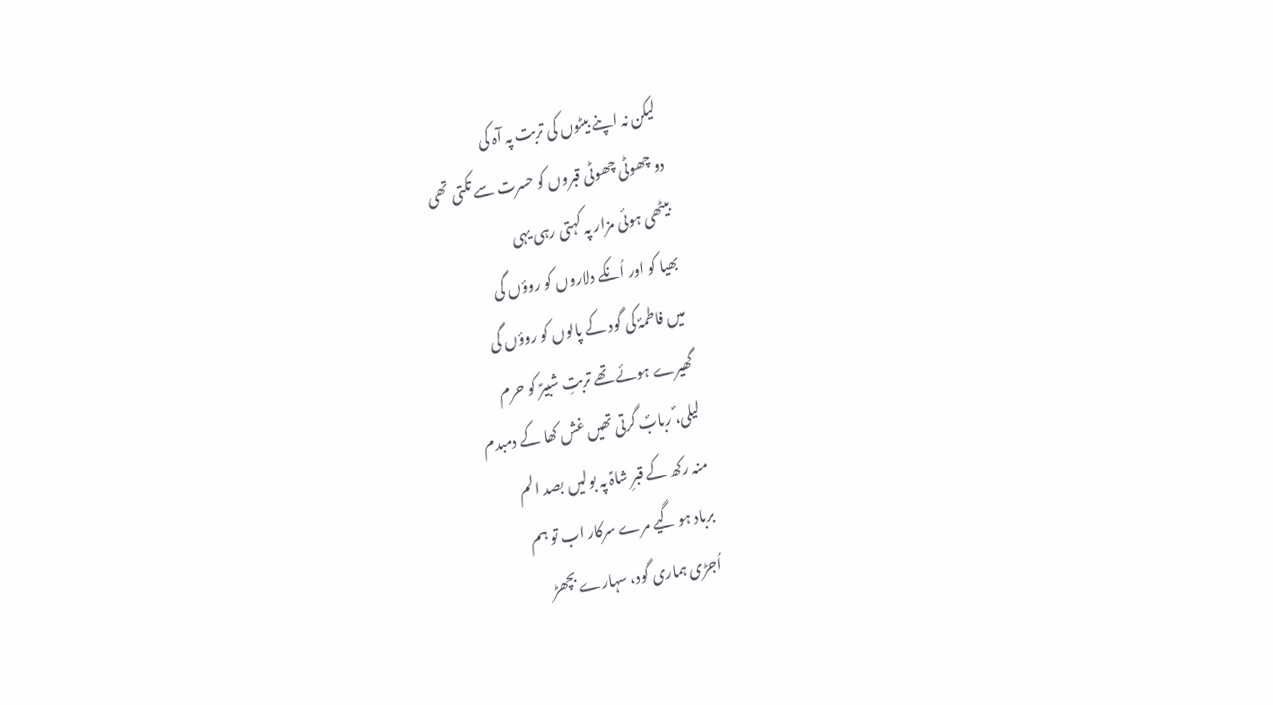لیکن نہ اپنے بیٹوں کی تربت پہ آہ کی
دو چھوٹی چھوٹی قبروں کو حسرت سے تکتی تھی
بیٹھی ہوئی مزار پہ کہتی رہی یہی
بھیا کو اور اُنکے دلاروں کو روؤں گی
میں فاطمہؐ کی گود کے پالوں کو روؤں گی
گھیرے ہوئے تھے تربتِ شبیرؑ کو حرم
لیلی،ؐ ربابؐ گرتی تھیں غش کھا کے دمبدم
منہ رکھ کے قبرِ شاہؑ پہ بولیں بصد الم
برباد ہو گیے مرے سرکار اب تو ہم
اُجڑی ہماری گود، سہارے بچھڑ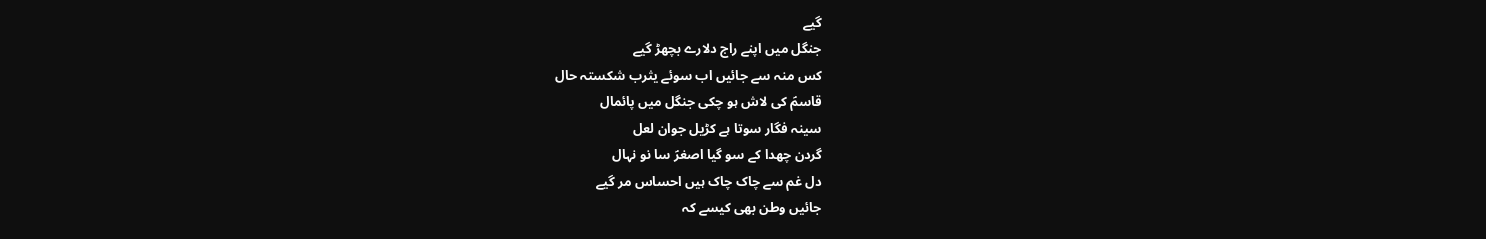گیے
جنگل میں اپنے راج دلارے بچھڑ گیے
کس منہ سے جائیں اب سوئے یثرب شکستہ حال
قاسمؑ کی لاش ہو چکی جنگل میں پائمال
سینہ فگار سوتا ہے کڑیل جوان لعل
گردن چھدا کے سو گیا اصغرؑ سا نو نہال
دل غم سے چاک چاک ہیں احساس مر گیے
جائیں وطن بھی کیسے کہ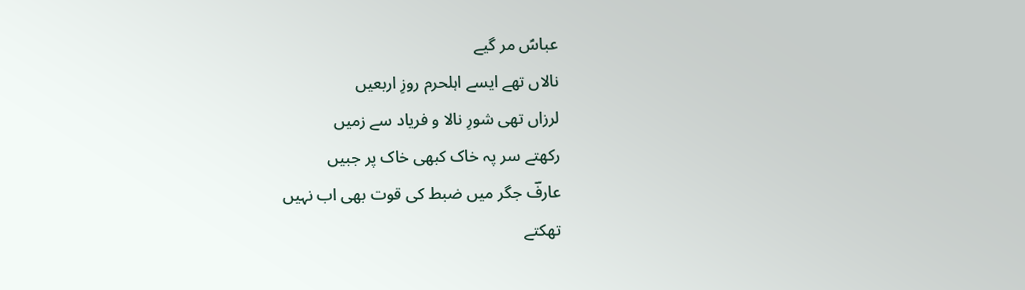عباسؑ مر گیے
نالاں تھے ایسے اہلحرم روزِ اربعیں
لرزاں تھی شورِ نالا و فریاد سے زمیں
رکھتے سر پہ خاک کبھی خاک پر جبیں
عارفؔ جگر میں ضبط کی قوت بھی اب نہیں
تھکتے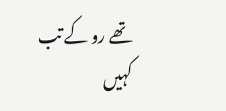تھے رو کے تب کہیں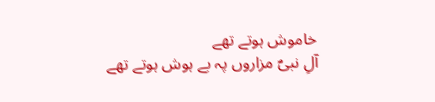خاموش ہوتے تھے
آلِ نبیؐ مزاروں پہ بے ہوش ہوتے تھے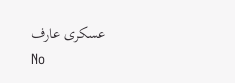عسکری عارف
No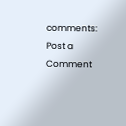comments:
Post a Comment